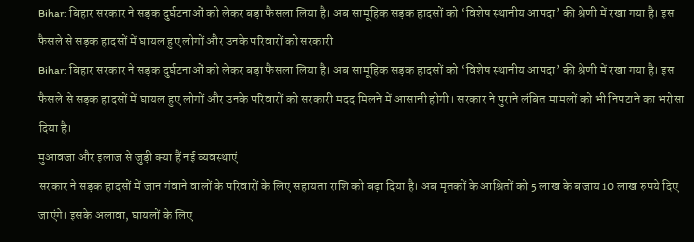Bihar: बिहार सरकार ने सड़क दुर्घटनाओं को लेकर बड़ा फैसला लिया है। अब सामूहिक सड़क हादसों को ‘विशेष स्थानीय आपदा’ की श्रेणी में रखा गया है। इस फैसले से सड़क हादसों में घायल हुए लोगों और उनके परिवारों को सरकारी
Bihar: बिहार सरकार ने सड़क दुर्घटनाओं को लेकर बड़ा फैसला लिया है। अब सामूहिक सड़क हादसों को ‘विशेष स्थानीय आपदा’ की श्रेणी में रखा गया है। इस फैसले से सड़क हादसों में घायल हुए लोगों और उनके परिवारों को सरकारी मदद मिलने में आसानी होगी। सरकार ने पुराने लंबित मामलों को भी निपटाने का भरोसा दिया है।
मुआवजा और इलाज से जुड़ी क्या हैं नई व्यवस्थाएं
सरकार ने सड़क हादसों में जान गंवाने वालों के परिवारों के लिए सहायता राशि को बढ़ा दिया है। अब मृतकों के आश्रितों को 5 लाख के बजाय 10 लाख रुपये दिए जाएंगे। इसके अलावा, घायलों के लिए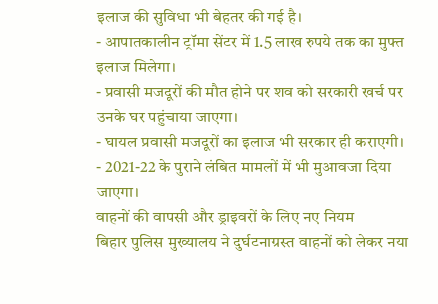इलाज की सुविधा भी बेहतर की गई है।
- आपातकालीन ट्रॉमा सेंटर में 1.5 लाख रुपये तक का मुफ्त इलाज मिलेगा।
- प्रवासी मजदूरों की मौत होने पर शव को सरकारी खर्च पर उनके घर पहुंचाया जाएगा।
- घायल प्रवासी मजदूरों का इलाज भी सरकार ही कराएगी।
- 2021-22 के पुराने लंबित मामलों में भी मुआवजा दिया जाएगा।
वाहनों की वापसी और ड्राइवरों के लिए नए नियम
बिहार पुलिस मुख्यालय ने दुर्घटनाग्रस्त वाहनों को लेकर नया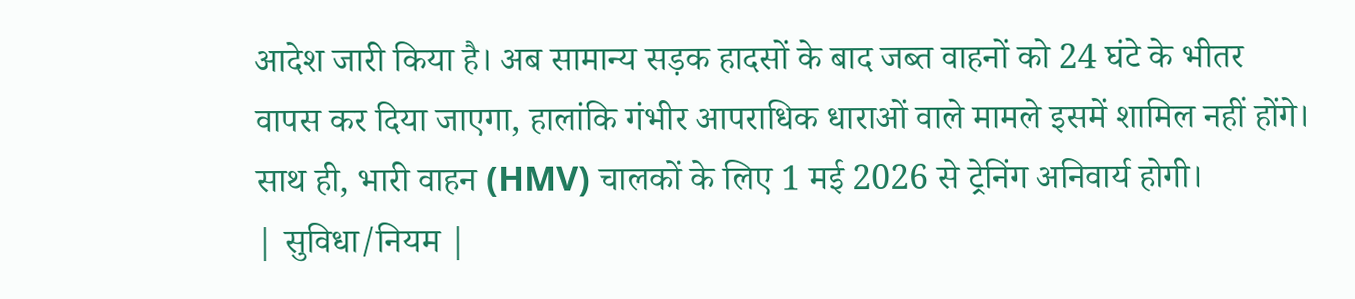आदेश जारी किया है। अब सामान्य सड़क हादसों के बाद जब्त वाहनों को 24 घंटे के भीतर वापस कर दिया जाएगा, हालांकि गंभीर आपराधिक धाराओं वाले मामले इसमें शामिल नहीं होंगे। साथ ही, भारी वाहन (HMV) चालकों के लिए 1 मई 2026 से ट्रेनिंग अनिवार्य होगी।
| सुविधा/नियम |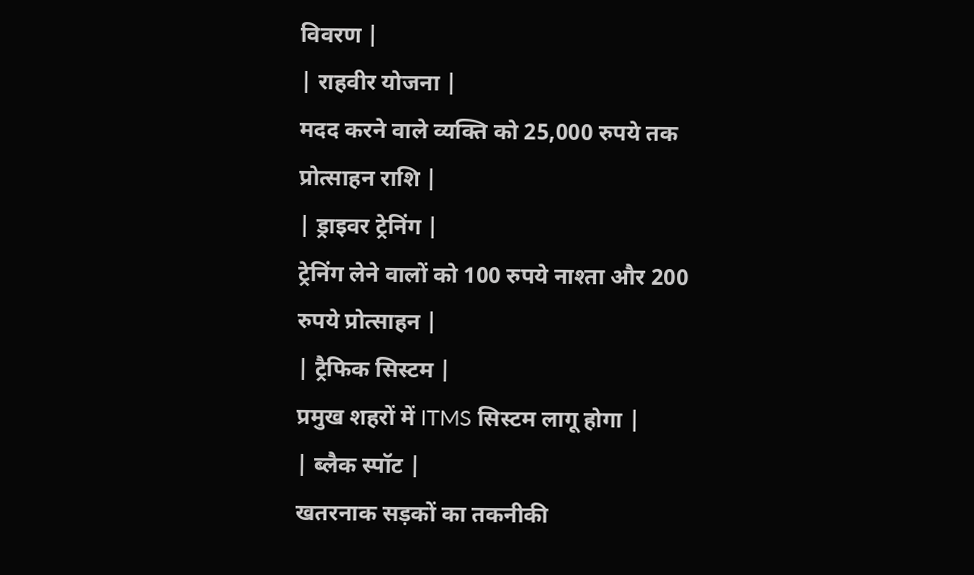विवरण |
| राहवीर योजना |
मदद करने वाले व्यक्ति को 25,000 रुपये तक प्रोत्साहन राशि |
| ड्राइवर ट्रेनिंग |
ट्रेनिंग लेने वालों को 100 रुपये नाश्ता और 200 रुपये प्रोत्साहन |
| ट्रैफिक सिस्टम |
प्रमुख शहरों में ITMS सिस्टम लागू होगा |
| ब्लैक स्पॉट |
खतरनाक सड़कों का तकनीकी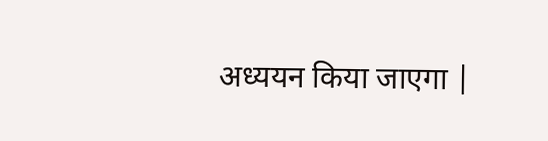अध्ययन किया जाएगा |